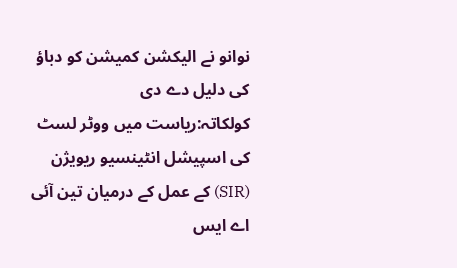نوانو نے الیکشن کمیشن کو دباؤ کی دلیل دے دی
کولکاتہ:ریاست میں ووٹر لسٹ کی اسپیشل انٹینسیو ریویژن (SIR) کے عمل کے درمیان تین آئی اے ایس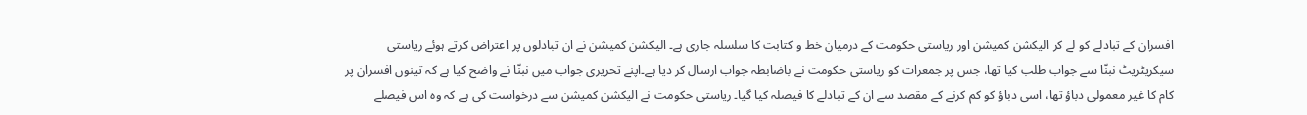افسران کے تبادلے کو لے کر الیکشن کمیشن اور ریاستی حکومت کے درمیان خط و کتابت کا سلسلہ جاری ہے۔ الیکشن کمیشن نے ان تبادلوں پر اعتراض کرتے ہوئے ریاستی سیکریٹریٹ نبنّا سے جواب طلب کیا تھا، جس پر جمعرات کو ریاستی حکومت نے باضابطہ جواب ارسال کر دیا ہے۔اپنے تحریری جواب میں نبنّا نے واضح کیا ہے کہ تینوں افسران پر کام کا غیر معمولی دباؤ تھا، اسی دباؤ کو کم کرنے کے مقصد سے ان کے تبادلے کا فیصلہ کیا گیا۔ ریاستی حکومت نے الیکشن کمیشن سے درخواست کی ہے کہ وہ اس فیصلے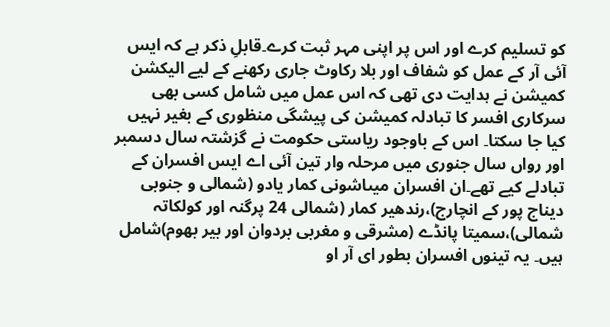کو تسلیم کرے اور اس پر اپنی مہر ثبت کرے۔قابلِ ذکر ہے کہ ایس آئی آر کے عمل کو شفاف اور بلا رکاوٹ جاری رکھنے کے لیے الیکشن کمیشن نے ہدایت دی تھی کہ اس عمل میں شامل کسی بھی سرکاری افسر کا تبادلہ کمیشن کی پیشگی منظوری کے بغیر نہیں کیا جا سکتا۔ اس کے باوجود ریاستی حکومت نے گزشتہ سال دسمبر اور رواں سال جنوری میں مرحلہ وار تین آئی اے ایس افسران کے تبادلے کیے تھے۔ان افسران میںاشونی کمار یادو (شمالی و جنوبی دیناج پور کے انچارج)،رندھیر کمار (شمالی 24 پرگنہ اور کولکاتہ شمالی)،سمیتا پانڈے (مشرقی و مغربی بردوان اور بیر بھوم)شامل ہیں۔ یہ تینوں افسران بطور ای آر او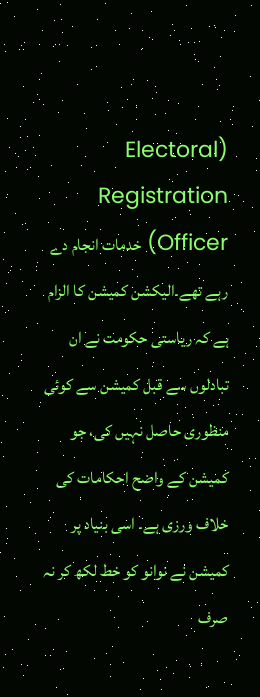(Electoral Registration Officer) خدمات انجام دے رہے تھے۔الیکشن کمیشن کا الزام ہے کہ ریاستی حکومت نے ان تبادلوں سے قبل کمیشن سے کوئی منظوری حاصل نہیں کی، جو کمیشن کے واضح احکامات کی خلاف ورزی ہے۔ اسی بنیاد پر کمیشن نے نوانو کو خط لکھ کر نہ صرف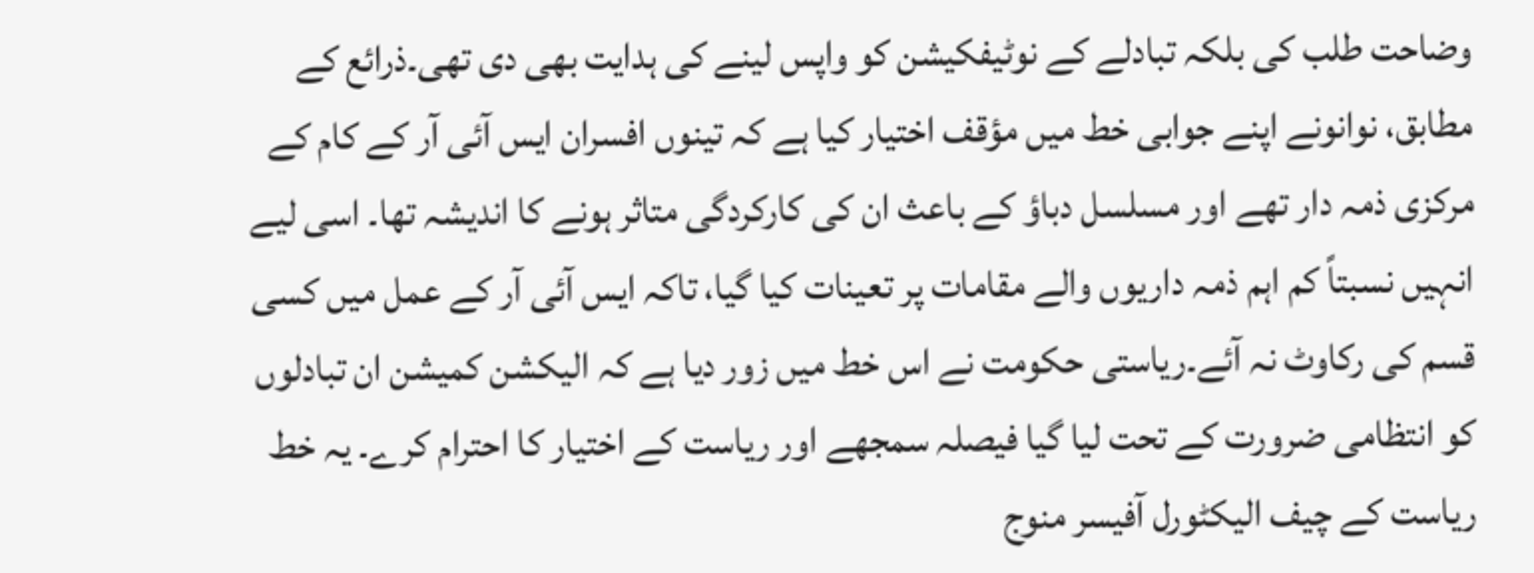وضاحت طلب کی بلکہ تبادلے کے نوٹیفکیشن کو واپس لینے کی ہدایت بھی دی تھی۔ذرائع کے مطابق، نوانونے اپنے جوابی خط میں مؤقف اختیار کیا ہے کہ تینوں افسران ایس آئی آر کے کام کے مرکزی ذمہ دار تھے اور مسلسل دباؤ کے باعث ان کی کارکردگی متاثر ہونے کا اندیشہ تھا۔ اسی لیے انہیں نسبتاً کم اہم ذمہ داریوں والے مقامات پر تعینات کیا گیا، تاکہ ایس آئی آر کے عمل میں کسی قسم کی رکاوٹ نہ آئے۔ریاستی حکومت نے اس خط میں زور دیا ہے کہ الیکشن کمیشن ان تبادلوں کو انتظامی ضرورت کے تحت لیا گیا فیصلہ سمجھے اور ریاست کے اختیار کا احترام کرے۔ یہ خط ریاست کے چیف الیکٹورل آفیسر منوج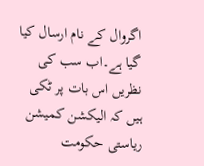اگروال کے نام ارسال کیا گیا ہے۔اب سب کی نظریں اس بات پر ٹکی ہیں کہ الیکشن کمیشن ریاستی حکومت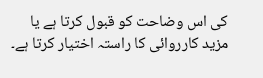کی اس وضاحت کو قبول کرتا ہے یا مزید کارروائی کا راستہ اختیار کرتا ہے۔